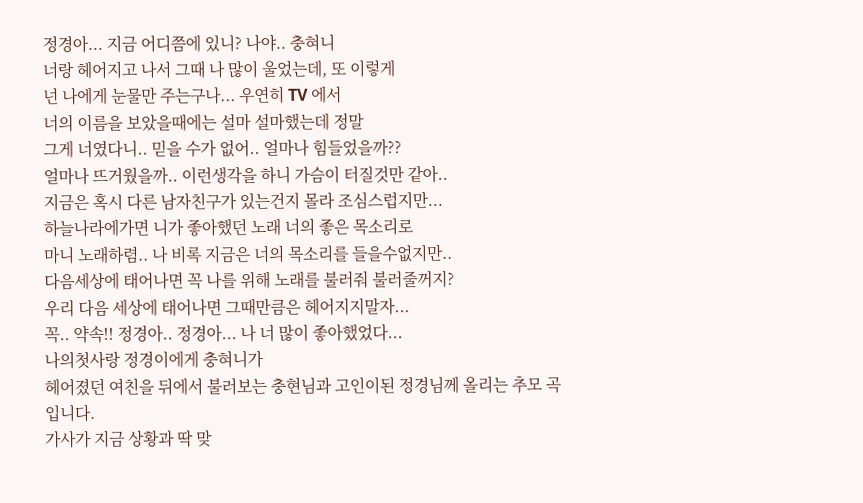정경아... 지금 어디쯤에 있니? 나야.. 충혀니
너랑 헤어지고 나서 그때 나 많이 울었는데, 또 이렇게
넌 나에게 눈물만 주는구나... 우연히 TV 에서
너의 이름을 보았을때에는 설마 설마했는데 정말
그게 너였다니.. 믿을 수가 없어.. 얼마나 힘들었을까??
얼마나 뜨거웠을까.. 이런생각을 하니 가슴이 터질것만 같아..
지금은 혹시 다른 남자친구가 있는건지 몰라 조심스럽지만...
하늘나라에가면 니가 좋아했던 노래 너의 좋은 목소리로
마니 노래하렴.. 나 비록 지금은 너의 목소리를 들을수없지만..
다음세상에 태어나면 꼭 나를 위해 노래를 불러줘 불러줄꺼지?
우리 다음 세상에 태어나면 그때만큼은 헤어지지말자...
꼭.. 약속!! 정경아.. 정경아... 나 너 많이 좋아했었다...
나의첫사랑 정경이에게 충혀니가
헤어졌던 여친을 뒤에서 불러보는 충현님과 고인이된 정경님께 올리는 추모 곡입니다.
가사가 지금 상황과 딱 맞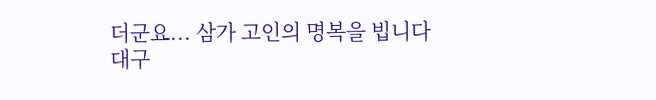더군요... 삼가 고인의 명복을 빕니다
대구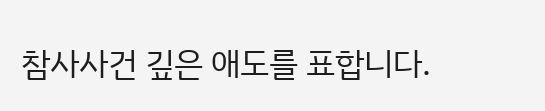참사사건 깊은 애도를 표합니다.